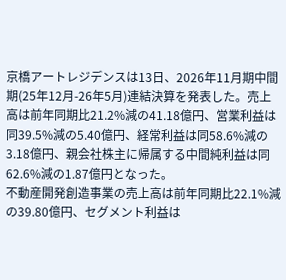京橋アートレジデンスは13日、2026年11月期中間期(25年12月-26年5月)連結決算を発表した。売上高は前年同期比21.2%減の41.18億円、営業利益は同39.5%減の5.40億円、経常利益は同58.6%減の3.18億円、親会社株主に帰属する中間純利益は同62.6%減の1.87億円となった。
不動産開発創造事業の売上高は前年同期比22.1%減の39.80億円、セグメント利益は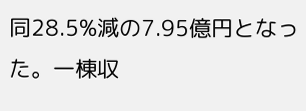同28.5%減の7.95億円となった。一棟収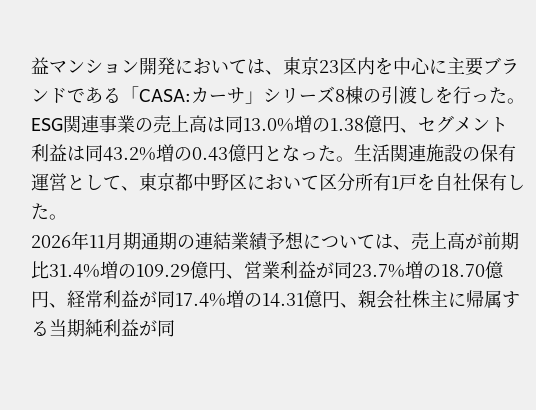益マンション開発においては、東京23区内を中心に主要ブランドである「CASA:カーサ」シリーズ8棟の引渡しを行った。
ESG関連事業の売上高は同13.0%増の1.38億円、セグメント利益は同43.2%増の0.43億円となった。生活関連施設の保有運営として、東京都中野区において区分所有1戸を自社保有した。
2026年11月期通期の連結業績予想については、売上高が前期比31.4%増の109.29億円、営業利益が同23.7%増の18.70億円、経常利益が同17.4%増の14.31億円、親会社株主に帰属する当期純利益が同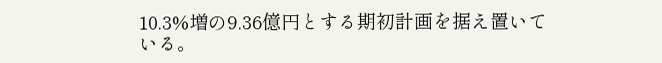10.3%増の9.36億円とする期初計画を据え置いている。